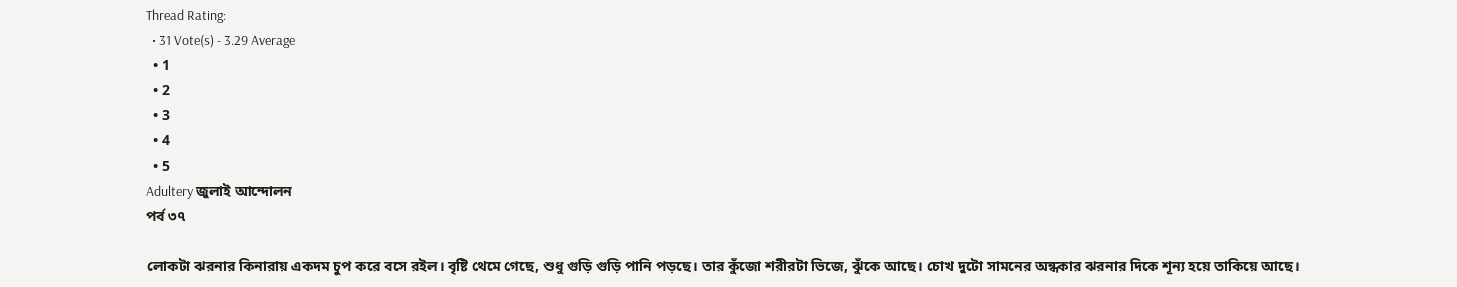Thread Rating:
  • 31 Vote(s) - 3.29 Average
  • 1
  • 2
  • 3
  • 4
  • 5
Adultery জুলাই আন্দোলন
পর্ব ৩৭

লোকটা ঝরনার কিনারায় একদম চুপ করে বসে রইল। বৃষ্টি থেমে গেছে, শুধু গুড়ি গুড়ি পানি পড়ছে। তার কুঁজো শরীরটা ভিজে, ঝুঁকে আছে। চোখ দুটো সামনের অন্ধকার ঝরনার দিকে শূন্য হয়ে তাকিয়ে আছে।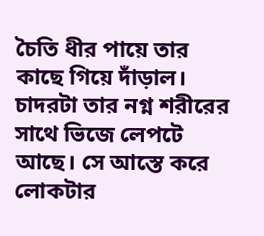চৈতি ধীর পায়ে তার কাছে গিয়ে দাঁড়াল। চাদরটা তার নগ্ন শরীরের সাথে ভিজে লেপটে আছে। সে আস্তে করে লোকটার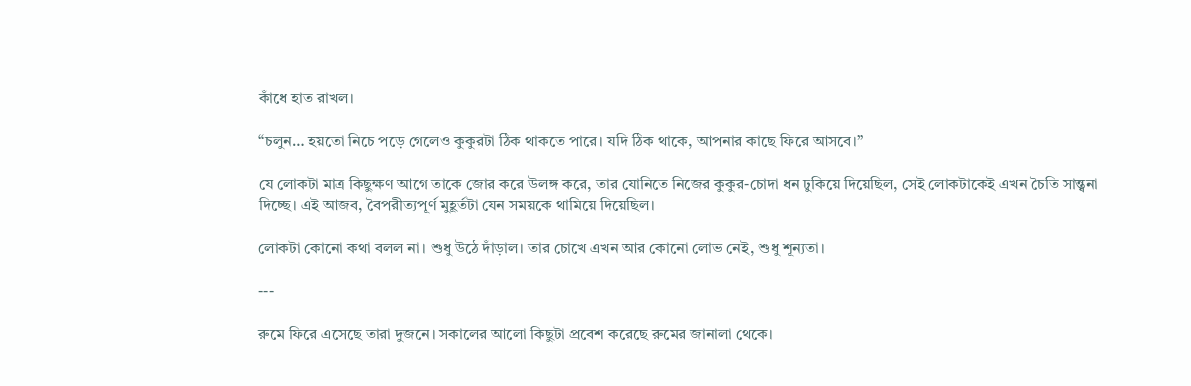কাঁধে হাত রাখল।

“চলুন… হয়তো নিচে পড়ে গেলেও কুকুরটা ঠিক থাকতে পারে। যদি ঠিক থাকে, আপনার কাছে ফিরে আসবে।”

যে লোকটা মাত্র কিছুক্ষণ আগে তাকে জোর করে উলঙ্গ করে, তার যোনিতে নিজের কুকুর-চোদা ধন ঢুকিয়ে দিয়েছিল, সেই লোকটাকেই এখন চৈতি সান্ত্বনা দিচ্ছে। এই আজব, বৈপরীত্যপূর্ণ মুহূর্তটা যেন সময়কে থামিয়ে দিয়েছিল।

লোকটা কোনো কথা বলল না। শুধু উঠে দাঁড়াল। তার চোখে এখন আর কোনো লোভ নেই, শুধু শূন্যতা।

---

রুমে ফিরে এসেছে তারা দুজনে। সকালের আলো কিছুটা প্রবেশ করেছে রুমের জানালা থেকে।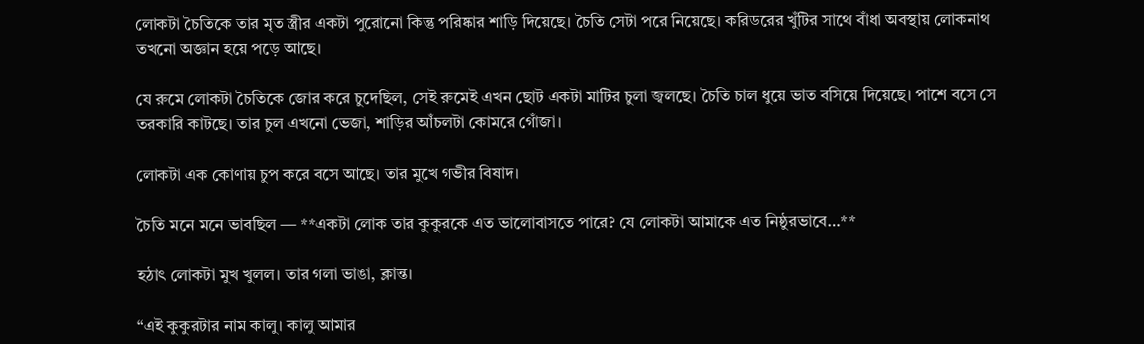লোকটা চৈতিকে তার মৃত স্ত্রীর একটা পুরোনো কিন্তু পরিষ্কার শাড়ি দিয়েছে। চৈতি সেটা পরে নিয়েছে। করিডরের খুঁটির সাথে বাঁধা অবস্থায় লোকনাথ তখনো অজ্ঞান হয়ে পড়ে আছে।

যে রুমে লোকটা চৈতিকে জোর করে চুদেছিল, সেই রুমেই এখন ছোট একটা মাটির চুলা জ্বলছে। চৈতি চাল ধুয়ে ভাত বসিয়ে দিয়েছে। পাশে বসে সে তরকারি কাটছে। তার চুল এখনো ভেজা, শাড়ির আঁচলটা কোমরে গোঁজা।

লোকটা এক কোণায় চুপ করে বসে আছে। তার মুখে গভীর বিষাদ।

চৈতি মনে মনে ভাবছিল — **একটা লোক তার কুকুরকে এত ভালোবাসতে পারে? যে লোকটা আমাকে এত নিষ্ঠুরভাবে…**

হঠাৎ লোকটা মুখ খুলল। তার গলা ভাঙা, ক্লান্ত।

“এই কুকুরটার নাম কালু। কালু আমার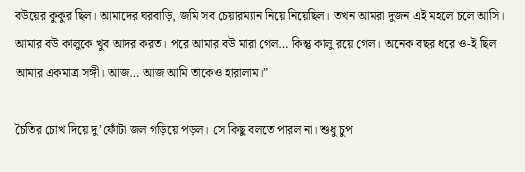বউয়ের কুকুর ছিল। আমাদের ঘরবাড়ি, জমি সব চেয়ারম্যান নিয়ে নিয়েছিল। তখন আমরা দুজন এই মহলে চলে আসি। আমার বউ কালুকে খুব আদর করত। পরে আমার বউ মারা গেল… কিন্তু কালু রয়ে গেল। অনেক বছর ধরে ও-ই ছিল আমার একমাত্র সঙ্গী। আজ… আজ আমি তাকেও হারালাম।”

চৈতির চোখ দিয়ে দু’ফোঁটা জল গড়িয়ে পড়ল। সে কিছু বলতে পারল না। শুধু চুপ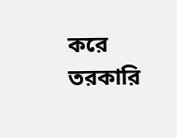করে তরকারি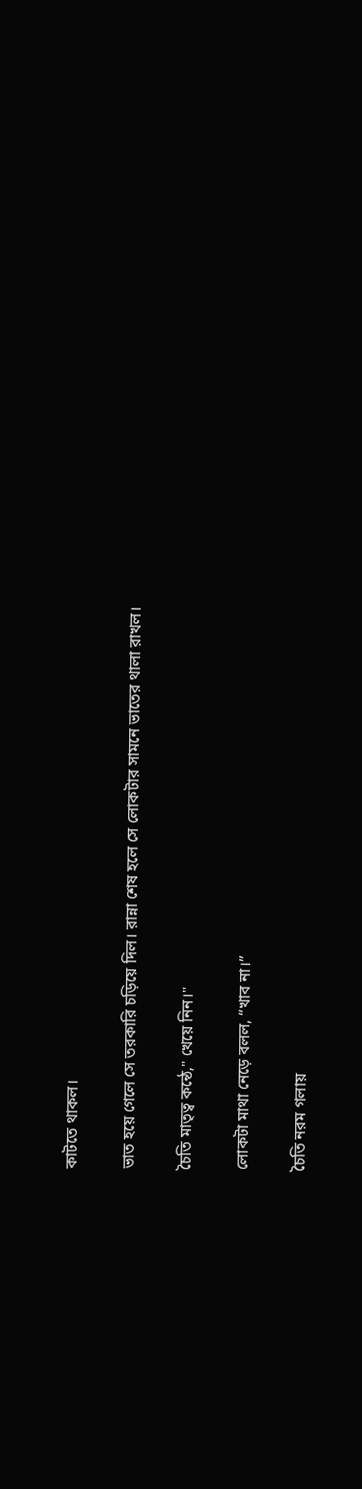কাটতে থাকল।

ভাত হয়ে গেলে সে তরকারি চড়িয়ে দিল। রান্না শেষ হলে সে লোকটার সামনে ভাতের থালা রাখল।

চৈতি মাতৃত্ব কন্ঠে," খেয়ে নিন।"

লোকটা মাথা নেড়ে বলল, “খাব না।”

চৈতি নরম গলায়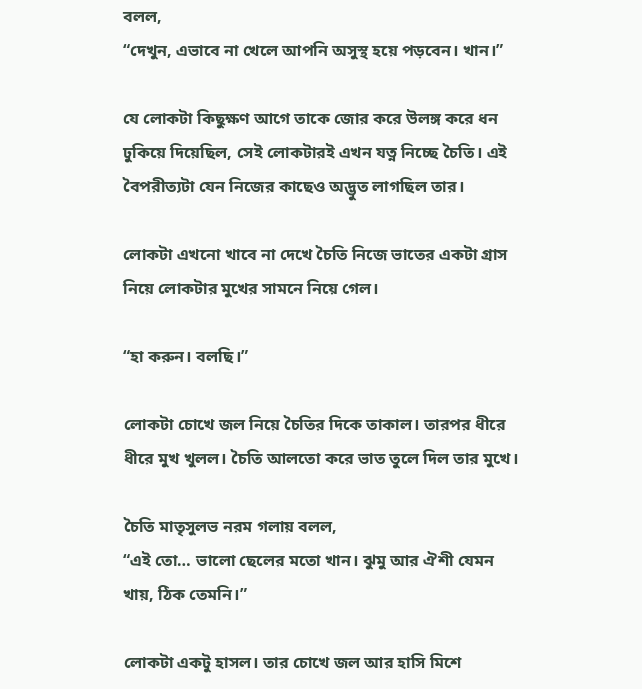বলল,
“দেখুন, এভাবে না খেলে আপনি অসুস্থ হয়ে পড়বেন। খান।”

যে লোকটা কিছুক্ষণ আগে তাকে জোর করে উলঙ্গ করে ধন ঢুকিয়ে দিয়েছিল, সেই লোকটারই এখন যত্ন নিচ্ছে চৈতি। এই বৈপরীত্যটা যেন নিজের কাছেও অদ্ভুত লাগছিল তার।

লোকটা এখনো খাবে না দেখে চৈতি নিজে ভাতের একটা গ্রাস নিয়ে লোকটার মুখের সামনে নিয়ে গেল।

“হা করুন। বলছি।”

লোকটা চোখে জল নিয়ে চৈতির দিকে তাকাল। তারপর ধীরে ধীরে মুখ খুলল। চৈতি আলতো করে ভাত তুলে দিল তার মুখে।

চৈতি মাতৃসুলভ নরম গলায় বলল,
“এই তো… ভালো ছেলের মতো খান। ঝুমু আর ঐশী যেমন খায়, ঠিক তেমনি।”

লোকটা একটু হাসল। তার চোখে জল আর হাসি মিশে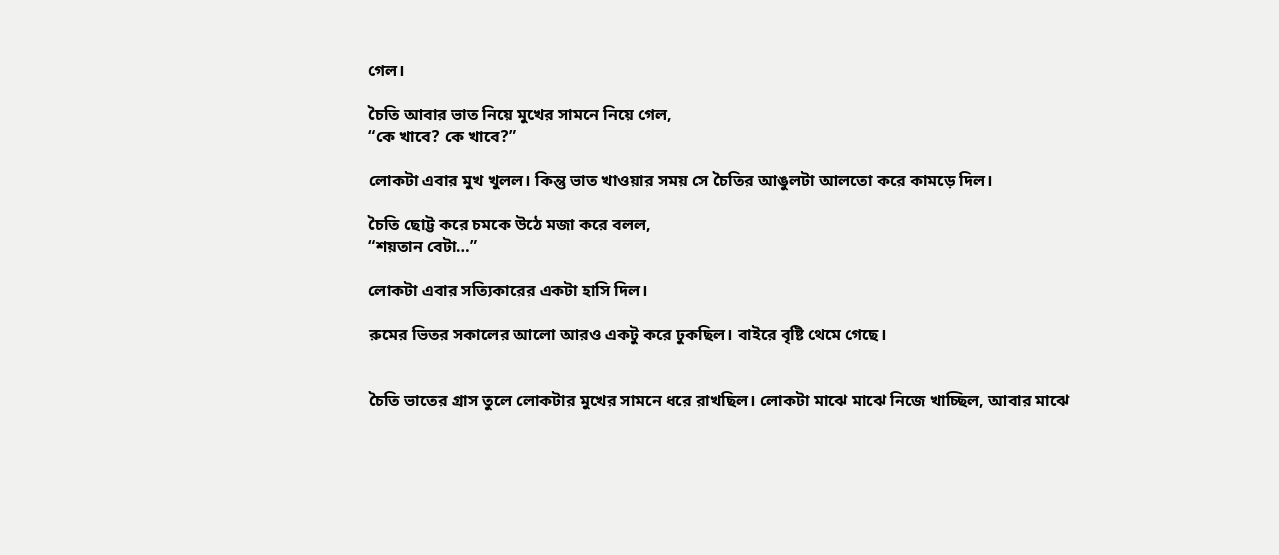গেল।

চৈতি আবার ভাত নিয়ে মুখের সামনে নিয়ে গেল,
“কে খাবে? কে খাবে?”

লোকটা এবার মুখ খুলল। কিন্তু ভাত খাওয়ার সময় সে চৈতির আঙুলটা আলতো করে কামড়ে দিল।

চৈতি ছোট্ট করে চমকে উঠে মজা করে বলল,
“শয়তান বেটা…”

লোকটা এবার সত্যিকারের একটা হাসি দিল।

রুমের ভিতর সকালের আলো আরও একটু করে ঢুকছিল। বাইরে বৃষ্টি থেমে গেছে।


চৈতি ভাতের গ্রাস তুলে লোকটার মুখের সামনে ধরে রাখছিল। লোকটা মাঝে মাঝে নিজে খাচ্ছিল, আবার মাঝে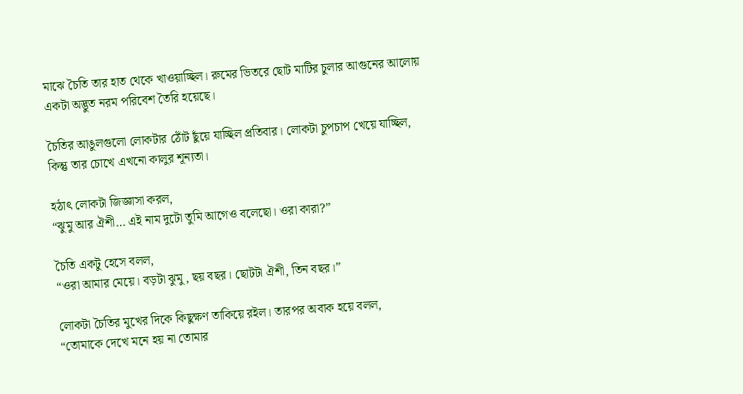মাঝে চৈতি তার হাত থেকে খাওয়াচ্ছিল। রুমের ভিতরে ছোট মাটির চুলার আগুনের আলোয় একটা অদ্ভুত নরম পরিবেশ তৈরি হয়েছে।

চৈতির আঙুলগুলো লোকটার ঠোঁট ছুঁয়ে যাচ্ছিল প্রতিবার। লোকটা চুপচাপ খেয়ে যাচ্ছিল, কিন্তু তার চোখে এখনো কালুর শূন্যতা।

হঠাৎ লোকটা জিজ্ঞাসা করল,
“ঝুমু আর ঐশী… এই নাম দুটো তুমি আগেও বলেছো। ওরা কারা?”

চৈতি একটু হেসে বলল,
“ওরা আমার মেয়ে। বড়টা ঝুমু, ছয় বছর। ছোটটা ঐশী, তিন বছর।”

লোকটা চৈতির মুখের দিকে কিছুক্ষণ তাকিয়ে রইল। তারপর অবাক হয়ে বলল,
“তোমাকে দেখে মনে হয় না তোমার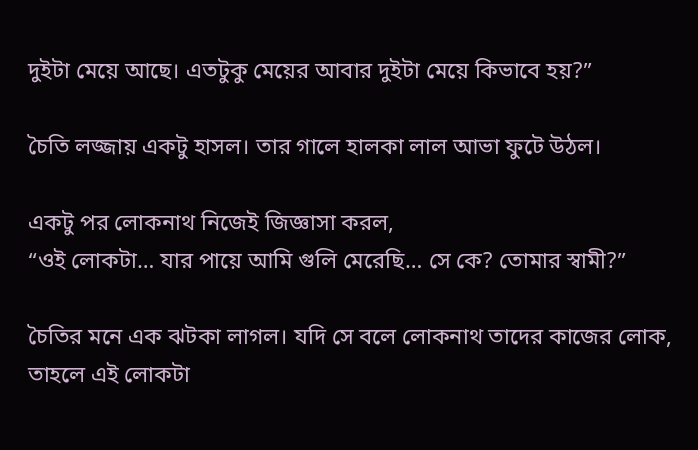দুইটা মেয়ে আছে। এতটুকু মেয়ের আবার দুইটা মেয়ে কিভাবে হয়?”

চৈতি লজ্জায় একটু হাসল। তার গালে হালকা লাল আভা ফুটে উঠল।

একটু পর লোকনাথ নিজেই জিজ্ঞাসা করল,
“ওই লোকটা… যার পায়ে আমি গুলি মেরেছি… সে কে? তোমার স্বামী?”

চৈতির মনে এক ঝটকা লাগল। যদি সে বলে লোকনাথ তাদের কাজের লোক, তাহলে এই লোকটা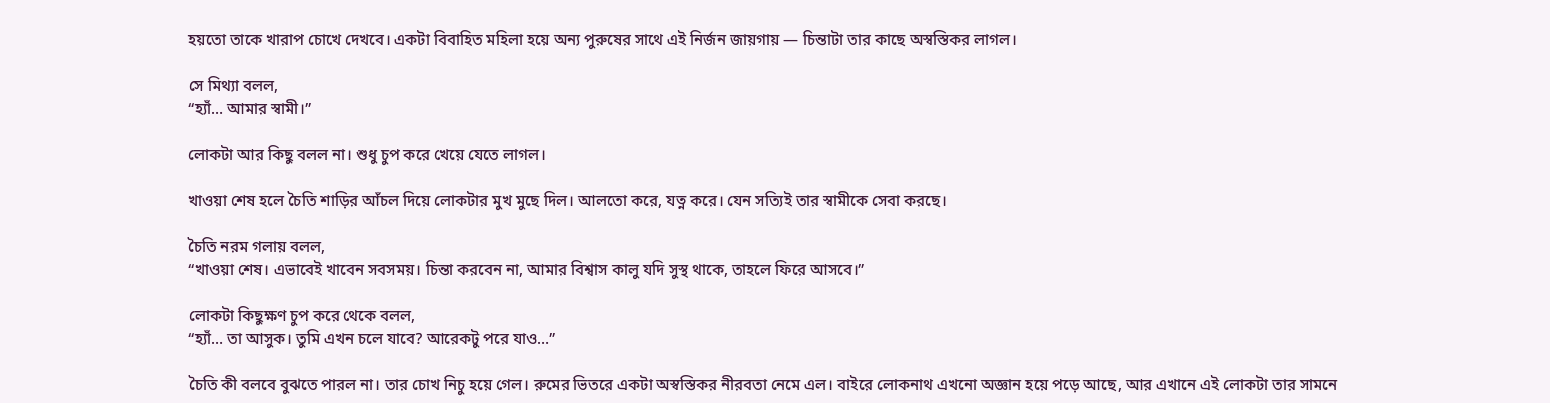হয়তো তাকে খারাপ চোখে দেখবে। একটা বিবাহিত মহিলা হয়ে অন্য পুরুষের সাথে এই নির্জন জায়গায় — চিন্তাটা তার কাছে অস্বস্তিকর লাগল।

সে মিথ্যা বলল,
“হ্যাঁ… আমার স্বামী।”

লোকটা আর কিছু বলল না। শুধু চুপ করে খেয়ে যেতে লাগল।

খাওয়া শেষ হলে চৈতি শাড়ির আঁচল দিয়ে লোকটার মুখ মুছে দিল। আলতো করে, যত্ন করে। যেন সত্যিই তার স্বামীকে সেবা করছে।

চৈতি নরম গলায় বলল,
“খাওয়া শেষ। এভাবেই খাবেন সবসময়। চিন্তা করবেন না, আমার বিশ্বাস কালু যদি সুস্থ থাকে, তাহলে ফিরে আসবে।”

লোকটা কিছুক্ষণ চুপ করে থেকে বলল,
“হ্যাঁ… তা আসুক। তুমি এখন চলে যাবে? আরেকটু পরে যাও…”

চৈতি কী বলবে বুঝতে পারল না। তার চোখ নিচু হয়ে গেল। রুমের ভিতরে একটা অস্বস্তিকর নীরবতা নেমে এল। বাইরে লোকনাথ এখনো অজ্ঞান হয়ে পড়ে আছে, আর এখানে এই লোকটা তার সামনে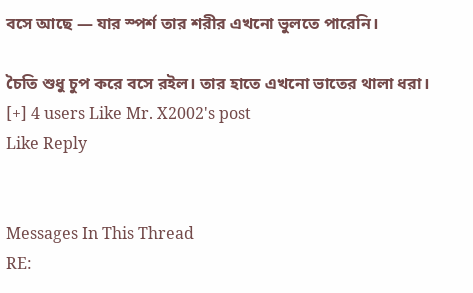বসে আছে — যার স্পর্শ তার শরীর এখনো ভুলতে পারেনি।

চৈতি শুধু চুপ করে বসে রইল। তার হাতে এখনো ভাতের থালা ধরা।
[+] 4 users Like Mr. X2002's post
Like Reply


Messages In This Thread
RE: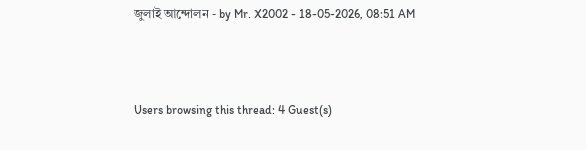জুলাই আন্দোলন - by Mr. X2002 - 18-05-2026, 08:51 AM



Users browsing this thread: 4 Guest(s)